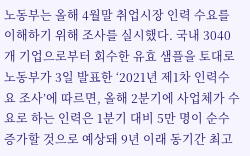노동부는 올해 4월말 취업시장 인력 수요를 이해하기 위해 조사를 실시했다. 국내 3040개 기업으로부터 회수한 유효 샘플을 토대로 노동부가 3일 발표한 ‘2021년 제1차 인력수요 조사’에 따르면, 올해 2분기에 사업체가 수요로 하는 인력은 1분기 대비 5만 명이 순수 증가할 것으로 예상돼 9년 이래 동기간 최고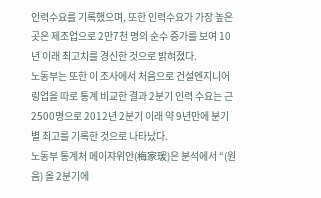인력수요를 기록했으며, 또한 인력수요가 가장 높은 곳은 제조업으로 2만7천 명의 순수 증가를 보여 10년 이래 최고치를 경신한 것으로 밝혀졌다.
노동부는 또한 이 조사에서 처음으로 건설엔지니어링업을 따로 통계 비교한 결과 2분기 인력 수요는 근2500명으로 2012년 2분기 이래 약 9년만에 분기별 최고를 기록한 것으로 나타났다.
노동부 통계처 메이쟈위안(梅家瑗)은 분석에서 “(원음) 올 2분기에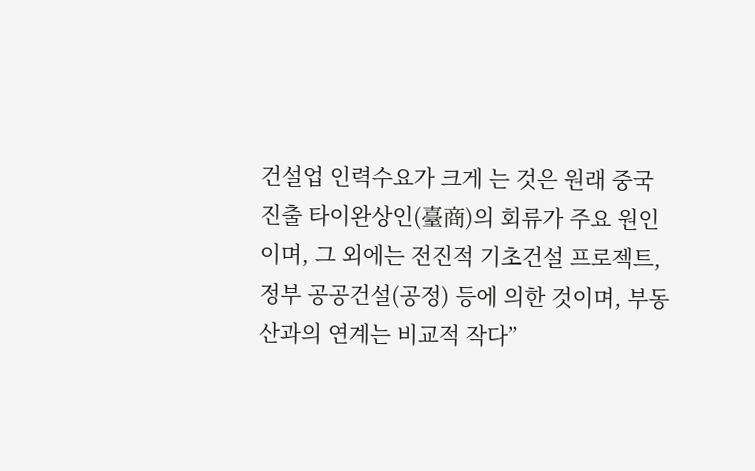건설업 인력수요가 크게 는 것은 원래 중국진출 타이완상인(臺商)의 회류가 주요 원인이며, 그 외에는 전진적 기초건설 프로젝트, 정부 공공건설(공정) 등에 의한 것이며, 부동산과의 연계는 비교적 작다”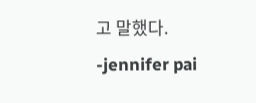고 말했다. -jennifer pai